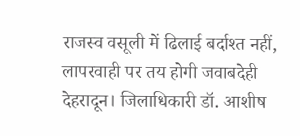राजस्व वसूली में ढिलाई बर्दाश्त नहीं, लापरवाही पर तय होगी जवाबदेही
देहरादून। जिलाधिकारी डॉ. आशीष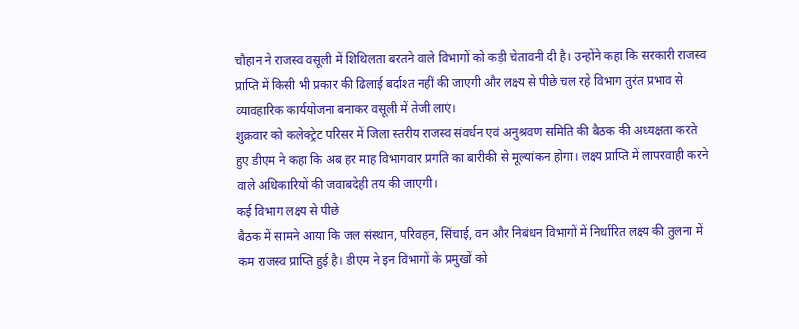चौहान ने राजस्व वसूली में शिथिलता बरतने वाले विभागों को कड़ी चेतावनी दी है। उन्होंने कहा कि सरकारी राजस्व प्राप्ति में किसी भी प्रकार की ढिलाई बर्दाश्त नहीं की जाएगी और लक्ष्य से पीछे चल रहे विभाग तुरंत प्रभाव से व्यावहारिक कार्ययोजना बनाकर वसूली में तेजी लाएं।
शुक्रवार को कलेक्ट्रेट परिसर में जिला स्तरीय राजस्व संवर्धन एवं अनुश्रवण समिति की बैठक की अध्यक्षता करते हुए डीएम ने कहा कि अब हर माह विभागवार प्रगति का बारीकी से मूल्यांकन होगा। लक्ष्य प्राप्ति में लापरवाही करने वाले अधिकारियों की जवाबदेही तय की जाएगी।
कई विभाग लक्ष्य से पीछे
बैठक में सामने आया कि जल संस्थान, परिवहन, सिंचाई, वन और निबंधन विभागों में निर्धारित लक्ष्य की तुलना में कम राजस्व प्राप्ति हुई है। डीएम ने इन विभागों के प्रमुखों को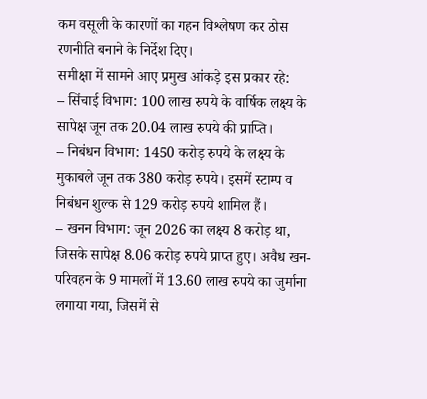कम वसूली के कारणों का गहन विश्लेषण कर ठोस रणनीति बनाने के निर्देश दिए।
समीक्षा में सामने आए प्रमुख आंकड़े इस प्रकार रहे:
– सिंचाई विभाग: 100 लाख रुपये के वार्षिक लक्ष्य के सापेक्ष जून तक 20.04 लाख रुपये की प्राप्ति।
– निबंधन विभाग: 1450 करोड़ रुपये के लक्ष्य के मुकाबले जून तक 380 करोड़ रुपये। इसमें स्टाम्प व निबंधन शुल्क से 129 करोड़ रुपये शामिल हैं।
– खनन विभाग: जून 2026 का लक्ष्य 8 करोड़ था, जिसके सापेक्ष 8.06 करोड़ रुपये प्राप्त हुए। अवैध खन-परिवहन के 9 मामलों में 13.60 लाख रुपये का जुर्माना लगाया गया, जिसमें से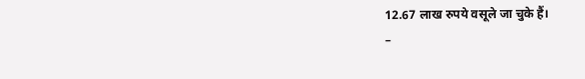12.67 लाख रुपये वसूले जा चुके हैं।
–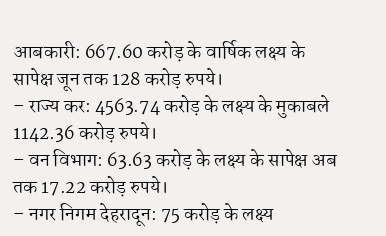आबकारी: 667.60 करोड़ के वार्षिक लक्ष्य के सापेक्ष जून तक 128 करोड़ रुपये।
– राज्य कर: 4563.74 करोड़ के लक्ष्य के मुकाबले 1142.36 करोड़ रुपये।
– वन विभाग: 63.63 करोड़ के लक्ष्य के सापेक्ष अब तक 17.22 करोड़ रुपये।
– नगर निगम देहरादून: 75 करोड़ के लक्ष्य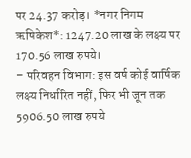पर 24.37 करोड़। *नगर निगम ऋषिकेश*: 1247.20 लाख के लक्ष्य पर 170.56 लाख रुपये।
– परिवहन विभाग: इस वर्ष कोई वार्षिक लक्ष्य निर्धारित नहीं, फिर भी जून तक 5906.50 लाख रुपये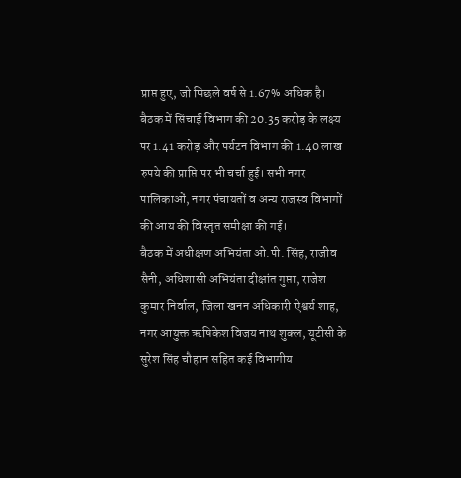प्राप्त हुए, जो पिछले वर्ष से 1.67% अधिक है।
बैठक में सिंचाई विभाग की 20.35 करोड़ के लक्ष्य पर 1.41 करोड़ और पर्यटन विभाग की 1.40 लाख रुपये की प्राप्ति पर भी चर्चा हुई। सभी नगर पालिकाओं, नगर पंचायतों व अन्य राजस्व विभागों की आय की विस्तृत समीक्षा की गई।
बैठक में अधीक्षण अभियंता ओ.पी. सिंह, राजीव सैनी, अधिशासी अभियंता दीक्षांत गुप्ता, राजेश कुमार निर्वाल, जिला खनन अधिकारी ऐश्वर्य शाह, नगर आयुक्त ऋषिकेश विजय नाथ शुक्ल, यूटीसी के सुरेश सिंह चौहान सहित कई विभागीय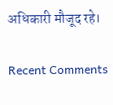अधिकारी मौजूद रहे।

Recent Comments